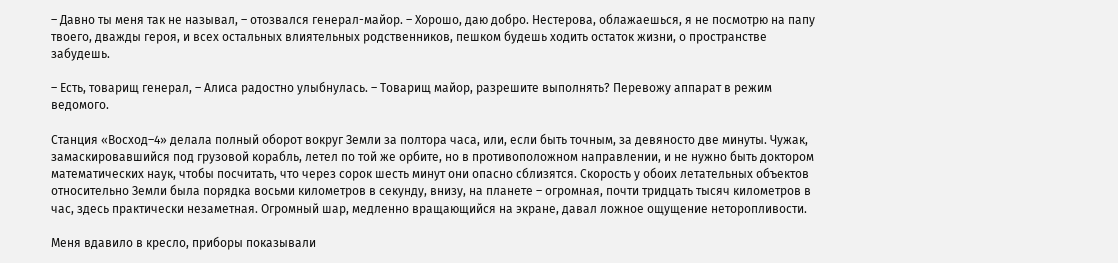– Давно ты меня так не называл, – отозвался генерал-майор. – Хорошо, даю добро. Нестерова, облажаешься, я не посмотрю на папу твоего, дважды героя, и всех остальных влиятельных родственников, пешком будешь ходить остаток жизни, о пространстве забудешь.

– Есть, товарищ генерал, – Алиса радостно улыбнулась. – Товарищ майор, разрешите выполнять? Перевожу аппарат в режим ведомого.

Станция «Восход–4» делала полный оборот вокруг Земли за полтора часа, или, если быть точным, за девяносто две минуты. Чужак, замаскировавшийся под грузовой корабль, летел по той же орбите, но в противоположном направлении, и не нужно быть доктором математических наук, чтобы посчитать, что через сорок шесть минут они опасно сблизятся. Скорость у обоих летательных объектов относительно Земли была порядка восьми километров в секунду, внизу, на планете – огромная, почти тридцать тысяч километров в час, здесь практически незаметная. Огромный шар, медленно вращающийся на экране, давал ложное ощущение неторопливости.

Меня вдавило в кресло, приборы показывали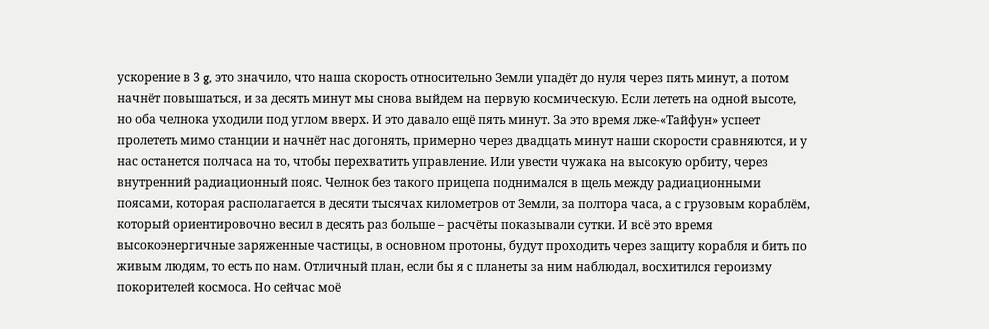ускорение в 3 g, это значило, что наша скорость относительно Земли упадёт до нуля через пять минут, а потом начнёт повышаться, и за десять минут мы снова выйдем на первую космическую. Если лететь на одной высоте, но оба челнока уходили под углом вверх. И это давало ещё пять минут. За это время лже-«Тайфун» успеет пролететь мимо станции и начнёт нас догонять, примерно через двадцать минут наши скорости сравняются, и у нас останется полчаса на то, чтобы перехватить управление. Или увести чужака на высокую орбиту, через внутренний радиационный пояс. Челнок без такого прицепа поднимался в щель между радиационными поясами, которая располагается в десяти тысячах километров от Земли, за полтора часа, а с грузовым кораблём, который ориентировочно весил в десять раз больше – расчёты показывали сутки. И всё это время высокоэнергичные заряженные частицы, в основном протоны, будут проходить через защиту корабля и бить по живым людям, то есть по нам. Отличный план, если бы я с планеты за ним наблюдал, восхитился героизму покорителей космоса. Но сейчас моё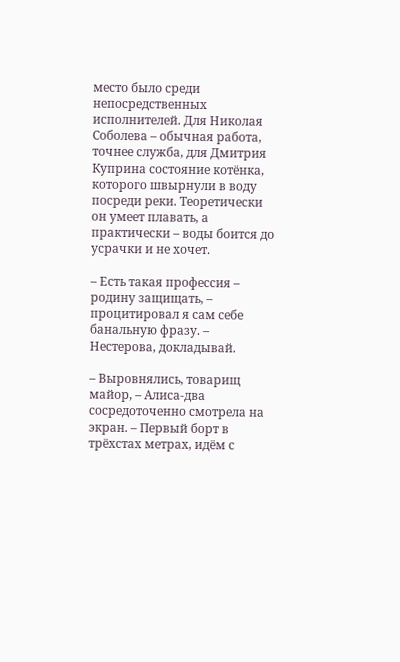место было среди непосредственных исполнителей. Для Николая Соболева – обычная работа, точнее служба, для Дмитрия Куприна состояние котёнка, которого швырнули в воду посреди реки. Теоретически он умеет плавать, а практически – воды боится до усрачки и не хочет.

– Есть такая профессия – родину защищать, – процитировал я сам себе банальную фразу. – Нестерова, докладывай.

– Выровнялись, товарищ майор, – Алиса-два сосредоточенно смотрела на экран. – Первый борт в трёхстах метрах, идём с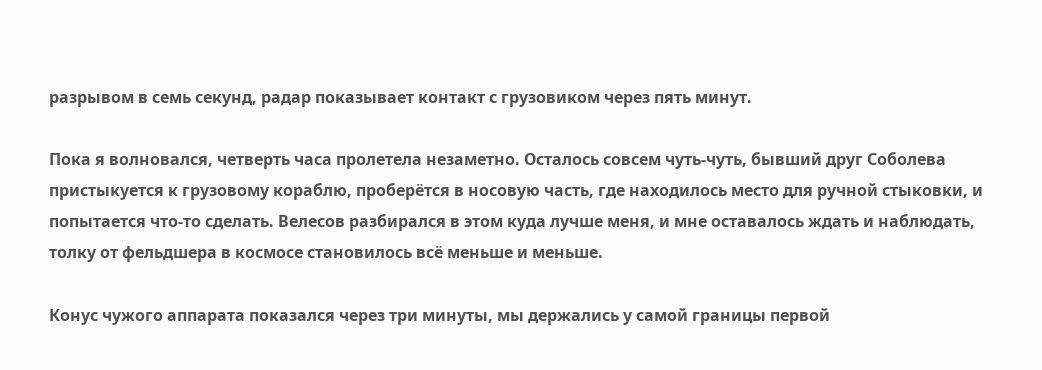разрывом в семь секунд, радар показывает контакт с грузовиком через пять минут.

Пока я волновался, четверть часа пролетела незаметно. Осталось совсем чуть-чуть, бывший друг Соболева пристыкуется к грузовому кораблю, проберётся в носовую часть, где находилось место для ручной стыковки, и попытается что-то сделать. Велесов разбирался в этом куда лучше меня, и мне оставалось ждать и наблюдать, толку от фельдшера в космосе становилось всё меньше и меньше.

Конус чужого аппарата показался через три минуты, мы держались у самой границы первой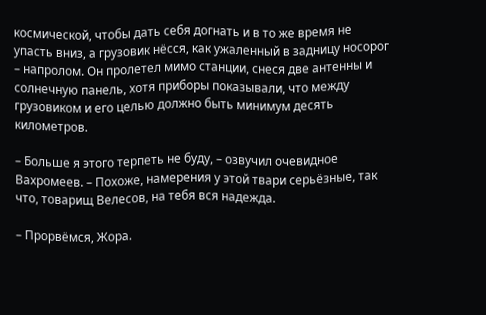космической, чтобы дать себя догнать и в то же время не упасть вниз, а грузовик нёсся, как ужаленный в задницу носорог – напролом. Он пролетел мимо станции, снеся две антенны и солнечную панель, хотя приборы показывали, что между грузовиком и его целью должно быть минимум десять километров.

– Больше я этого терпеть не буду, – озвучил очевидное Вахромеев. – Похоже, намерения у этой твари серьёзные, так что, товарищ Велесов, на тебя вся надежда.

– Прорвёмся, Жора.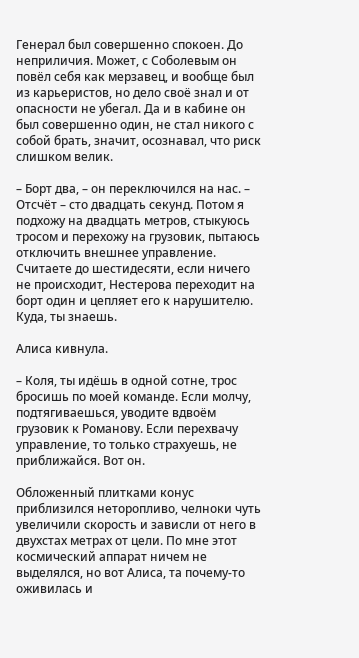Генерал был совершенно спокоен. До неприличия. Может, с Соболевым он повёл себя как мерзавец, и вообще был из карьеристов, но дело своё знал и от опасности не убегал. Да и в кабине он был совершенно один, не стал никого с собой брать, значит, осознавал, что риск слишком велик.

– Борт два, – он переключился на нас. – Отсчёт – сто двадцать секунд. Потом я подхожу на двадцать метров, стыкуюсь тросом и перехожу на грузовик, пытаюсь отключить внешнее управление. Считаете до шестидесяти, если ничего не происходит, Нестерова переходит на борт один и цепляет его к нарушителю. Куда, ты знаешь.

Алиса кивнула.

– Коля, ты идёшь в одной сотне, трос бросишь по моей команде. Если молчу, подтягиваешься, уводите вдвоём грузовик к Романову. Если перехвачу управление, то только страхуешь, не приближайся. Вот он.

Обложенный плитками конус приблизился неторопливо, челноки чуть увеличили скорость и зависли от него в двухстах метрах от цели. По мне этот космический аппарат ничем не выделялся, но вот Алиса, та почему-то оживилась и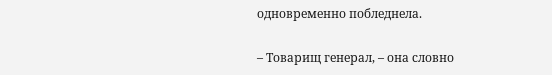одновременно побледнела.

– Товарищ генерал, – она словно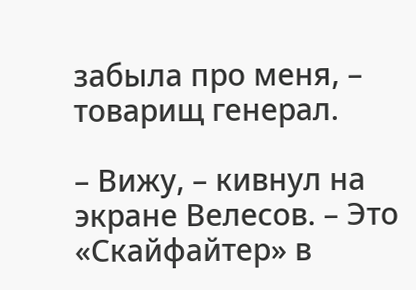забыла про меня, – товарищ генерал.

– Вижу, – кивнул на экране Велесов. – Это «Скайфайтер» в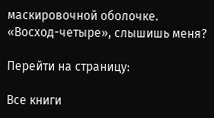маскировочной оболочке. «Восход-четыре», слышишь меня?

Перейти на страницу:

Все книги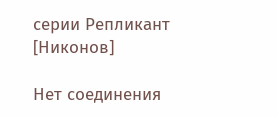серии Репликант [Никонов]

Нет соединения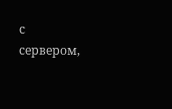с сервером,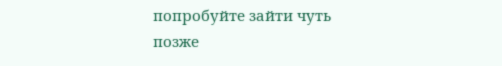попробуйте зайти чуть позже